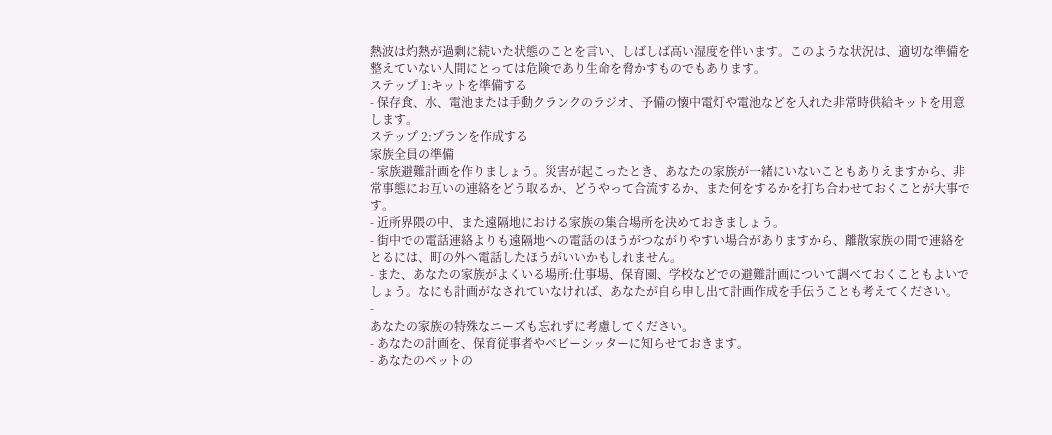熱波は灼熱が過剰に続いた状態のことを言い、しばしば高い湿度を伴います。このような状況は、適切な準備を整えていない人間にとっては危険であり生命を脅かすものでもあります。
ステップ 1:キットを準備する
- 保存食、水、電池または手動クランクのラジオ、予備の懐中電灯や電池などを入れた非常時供給キットを用意します。
ステップ 2:プランを作成する
家族全員の準備
- 家族避難計画を作りましょう。災害が起こったとき、あなたの家族が一緒にいないこともありえますから、非常事態にお互いの連絡をどう取るか、どうやって合流するか、また何をするかを打ち合わせておくことが大事です。
- 近所界隈の中、また遠隔地における家族の集合場所を決めておきましょう。
- 街中での電話連絡よりも遠隔地への電話のほうがつながりやすい場合がありますから、離散家族の間で連絡をとるには、町の外へ電話したほうがいいかもしれません。
- また、あなたの家族がよくいる場所:仕事場、保育園、学校などでの避難計画について調べておくこともよいでしょう。なにも計画がなされていなければ、あなたが自ら申し出て計画作成を手伝うことも考えてください。
-
あなたの家族の特殊なニーズも忘れずに考慮してください。
- あなたの計画を、保育従事者やベビーシッターに知らせておきます。
- あなたのペットの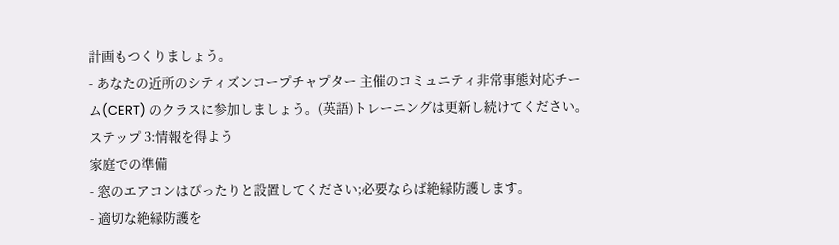計画もつくりましょう。
- あなたの近所のシティズンコープチャプター 主催のコミュニティ非常事態対応チーム(CERT) のクラスに参加しましょう。(英語)トレーニングは更新し続けてください。
ステップ 3:情報を得よう
家庭での準備
- 窓のエアコンはぴったりと設置してください;必要ならば絶縁防護します。
- 適切な絶縁防護を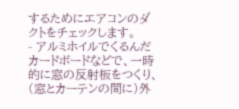するためにエアコンのダクトをチェックします。
- アルミホイルでくるんだカードボードなどで、一時的に窓の反射板をつくり、(窓とカーテンの間に)外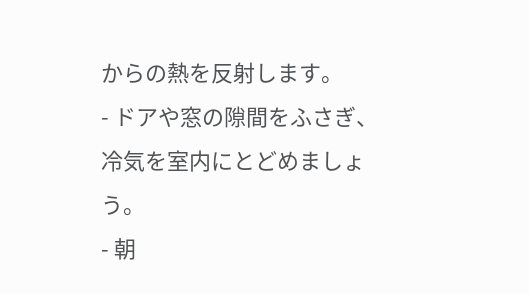からの熱を反射します。
- ドアや窓の隙間をふさぎ、冷気を室内にとどめましょう。
- 朝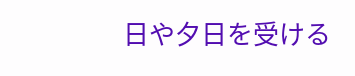日や夕日を受ける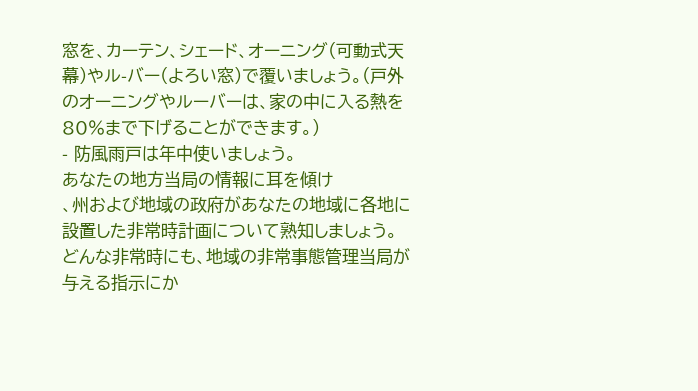窓を、カーテン、シェード、オーニング(可動式天幕)やル-バー(よろい窓)で覆いましょう。(戸外のオーニングやルーバーは、家の中に入る熱を80%まで下げることができます。)
- 防風雨戸は年中使いましょう。
あなたの地方当局の情報に耳を傾け
、州および地域の政府があなたの地域に各地に設置した非常時計画について熟知しましょう。 どんな非常時にも、地域の非常事態管理当局が与える指示にか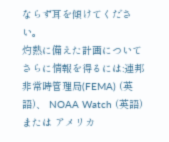ならず耳を傾けてください。
灼熱に備えた計画についてさらに情報を得るには:連邦非常時管理局(FEMA) (英語)、 NOAA Watch (英語) または アメリカ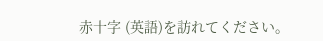赤十字 (英語)を訪れてください。